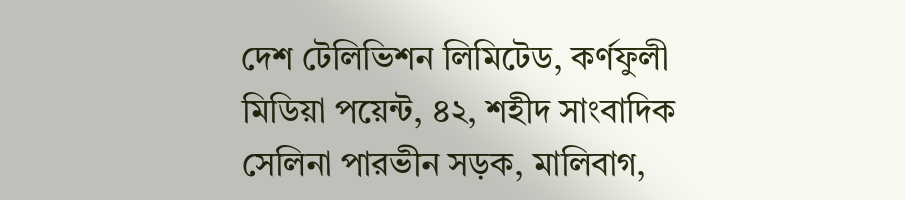দেশ টেলিভিশন লিমিটেড, কর্ণফুলী মিডিয়া পয়েন্ট, ৪২, শহীদ সাংবাদিক সেলিনা পারভীন সড়ক, মালিবাগ,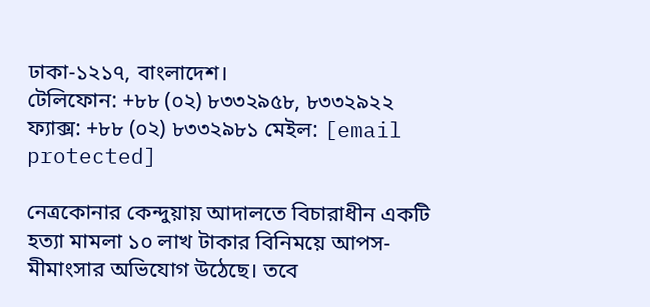ঢাকা-১২১৭, বাংলাদেশ।
টেলিফোন: +৮৮ (০২) ৮৩৩২৯৫৮, ৮৩৩২৯২২ ফ্যাক্স: +৮৮ (০২) ৮৩৩২৯৮১ মেইল: [email protected]

নেত্রকোনার কেন্দুয়ায় আদালতে বিচারাধীন একটি হত্যা মামলা ১০ লাখ টাকার বিনিময়ে আপস-মীমাংসার অভিযোগ উঠেছে। তবে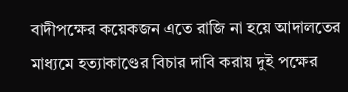বাদীপক্ষের কয়েকজন এতে রাজি না হয়ে আদালতের মাধ্যমে হত্যাকাণ্ডের বিচার দাবি করায় দুই পক্ষের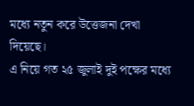মধ্যে নতুন করে উত্তেজনা দেখা দিয়েছে।
এ নিয়ে গত ২৫ জুলাই দুই পক্ষের মধ্যে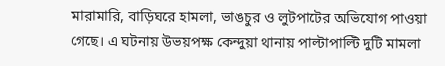মারামারি, বাড়িঘরে হামলা, ভাঙচুর ও লুটপাটের অভিযোগ পাওয়া গেছে। এ ঘটনায় উভয়পক্ষ কেন্দুয়া থানায় পাল্টাপাল্টি দুটি মামলা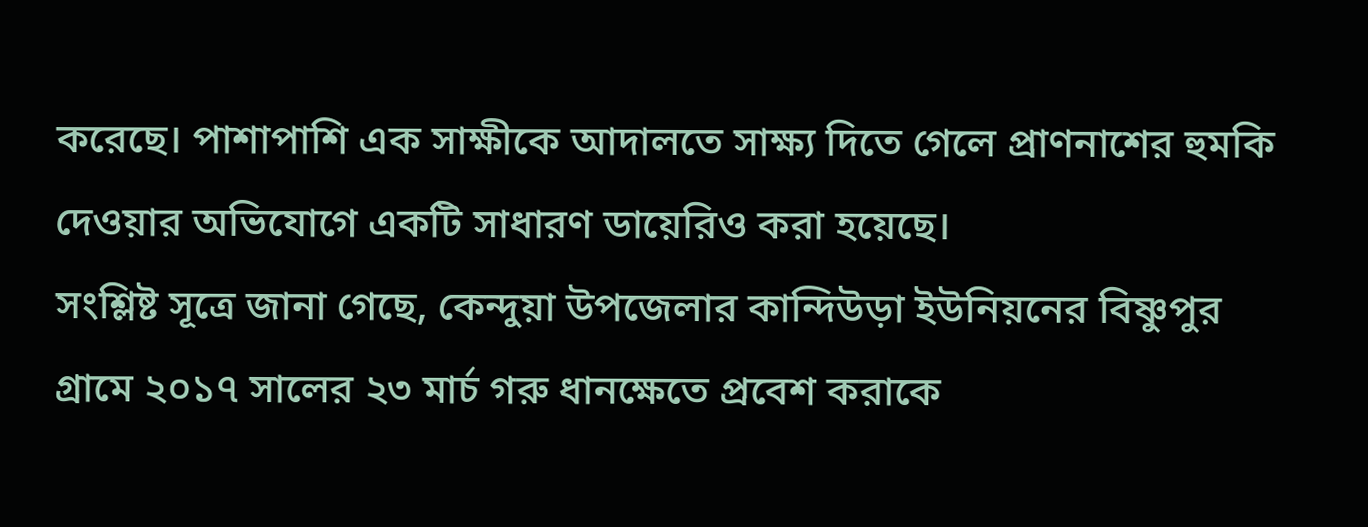করেছে। পাশাপাশি এক সাক্ষীকে আদালতে সাক্ষ্য দিতে গেলে প্রাণনাশের হুমকি দেওয়ার অভিযোগে একটি সাধারণ ডায়েরিও করা হয়েছে।
সংশ্লিষ্ট সূত্রে জানা গেছে, কেন্দুয়া উপজেলার কান্দিউড়া ইউনিয়নের বিষ্ণুপুর গ্রামে ২০১৭ সালের ২৩ মার্চ গরু ধানক্ষেতে প্রবেশ করাকে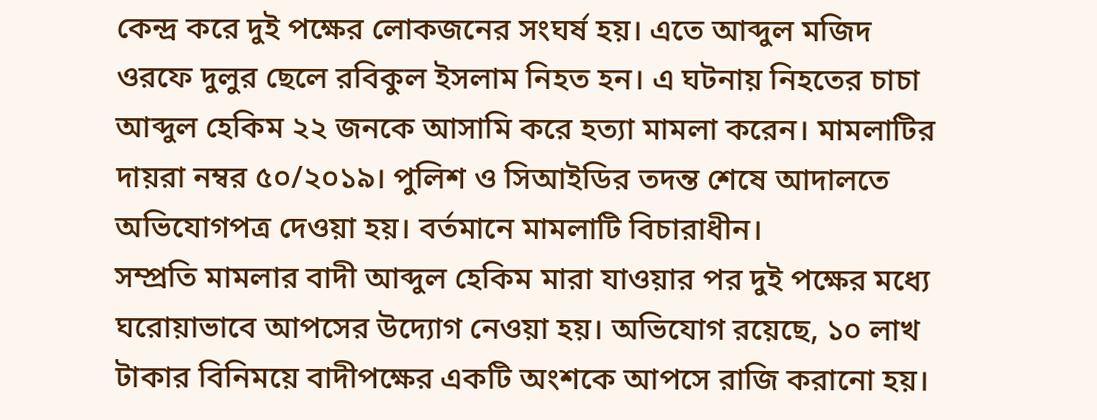কেন্দ্র করে দুই পক্ষের লোকজনের সংঘর্ষ হয়। এতে আব্দুল মজিদ ওরফে দুলুর ছেলে রবিকুল ইসলাম নিহত হন। এ ঘটনায় নিহতের চাচা আব্দুল হেকিম ২২ জনকে আসামি করে হত্যা মামলা করেন। মামলাটির দায়রা নম্বর ৫০/২০১৯। পুলিশ ও সিআইডির তদন্ত শেষে আদালতে অভিযোগপত্র দেওয়া হয়। বর্তমানে মামলাটি বিচারাধীন।
সম্প্রতি মামলার বাদী আব্দুল হেকিম মারা যাওয়ার পর দুই পক্ষের মধ্যে ঘরোয়াভাবে আপসের উদ্যোগ নেওয়া হয়। অভিযোগ রয়েছে, ১০ লাখ টাকার বিনিময়ে বাদীপক্ষের একটি অংশকে আপসে রাজি করানো হয়।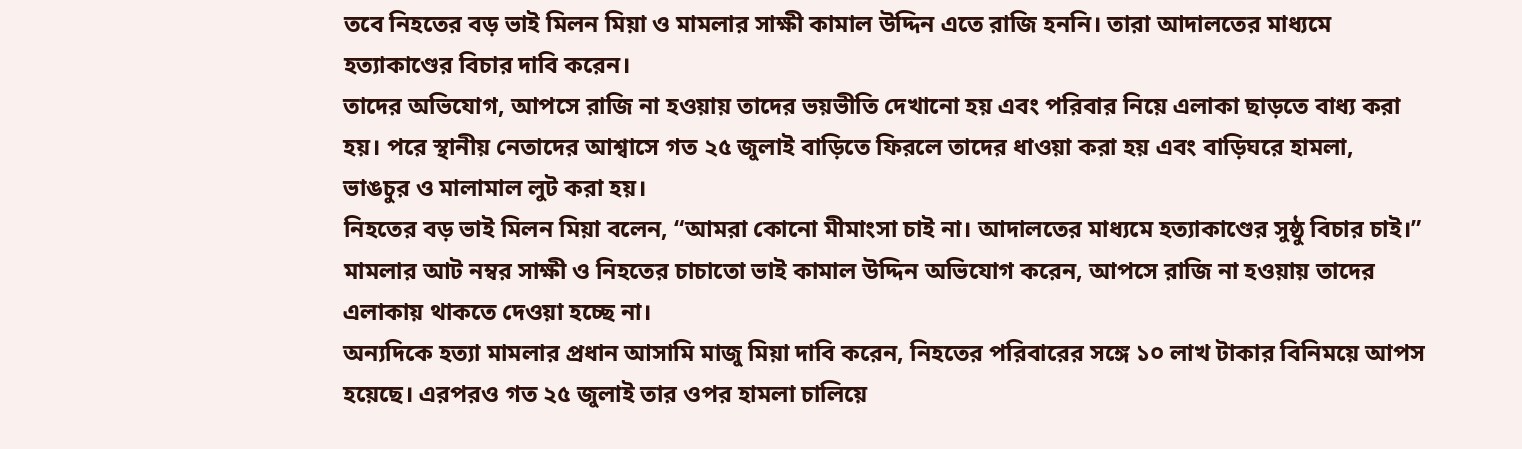তবে নিহতের বড় ভাই মিলন মিয়া ও মামলার সাক্ষী কামাল উদ্দিন এতে রাজি হননি। তারা আদালতের মাধ্যমে হত্যাকাণ্ডের বিচার দাবি করেন।
তাদের অভিযোগ, আপসে রাজি না হওয়ায় তাদের ভয়ভীতি দেখানো হয় এবং পরিবার নিয়ে এলাকা ছাড়তে বাধ্য করা হয়। পরে স্থানীয় নেতাদের আশ্বাসে গত ২৫ জুলাই বাড়িতে ফিরলে তাদের ধাওয়া করা হয় এবং বাড়িঘরে হামলা, ভাঙচুর ও মালামাল লুট করা হয়।
নিহতের বড় ভাই মিলন মিয়া বলেন, “আমরা কোনো মীমাংসা চাই না। আদালতের মাধ্যমে হত্যাকাণ্ডের সুষ্ঠু বিচার চাই।”
মামলার আট নম্বর সাক্ষী ও নিহতের চাচাতো ভাই কামাল উদ্দিন অভিযোগ করেন, আপসে রাজি না হওয়ায় তাদের এলাকায় থাকতে দেওয়া হচ্ছে না।
অন্যদিকে হত্যা মামলার প্রধান আসামি মাজু মিয়া দাবি করেন, নিহতের পরিবারের সঙ্গে ১০ লাখ টাকার বিনিময়ে আপস হয়েছে। এরপরও গত ২৫ জুলাই তার ওপর হামলা চালিয়ে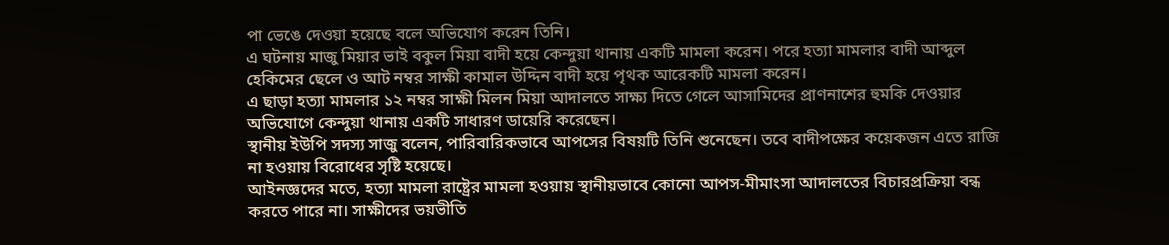পা ভেঙে দেওয়া হয়েছে বলে অভিযোগ করেন তিনি।
এ ঘটনায় মাজু মিয়ার ভাই বকুল মিয়া বাদী হয়ে কেন্দুয়া থানায় একটি মামলা করেন। পরে হত্যা মামলার বাদী আব্দুল হেকিমের ছেলে ও আট নম্বর সাক্ষী কামাল উদ্দিন বাদী হয়ে পৃথক আরেকটি মামলা করেন।
এ ছাড়া হত্যা মামলার ১২ নম্বর সাক্ষী মিলন মিয়া আদালতে সাক্ষ্য দিতে গেলে আসামিদের প্রাণনাশের হুমকি দেওয়ার অভিযোগে কেন্দুয়া থানায় একটি সাধারণ ডায়েরি করেছেন।
স্থানীয় ইউপি সদস্য সাজু বলেন, পারিবারিকভাবে আপসের বিষয়টি তিনি শুনেছেন। তবে বাদীপক্ষের কয়েকজন এতে রাজি না হওয়ায় বিরোধের সৃষ্টি হয়েছে।
আইনজ্ঞদের মতে, হত্যা মামলা রাষ্ট্রের মামলা হওয়ায় স্থানীয়ভাবে কোনো আপস-মীমাংসা আদালতের বিচারপ্রক্রিয়া বন্ধ করতে পারে না। সাক্ষীদের ভয়ভীতি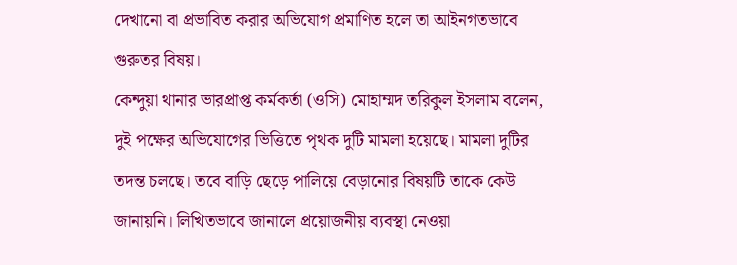দেখানো বা প্রভাবিত করার অভিযোগ প্রমাণিত হলে তা আইনগতভাবে গুরুতর বিষয়।
কেন্দুয়া থানার ভারপ্রাপ্ত কর্মকর্তা (ওসি) মোহাম্মদ তরিকুল ইসলাম বলেন, দুই পক্ষের অভিযোগের ভিত্তিতে পৃথক দুটি মামলা হয়েছে। মামলা দুটির তদন্ত চলছে। তবে বাড়ি ছেড়ে পালিয়ে বেড়ানোর বিষয়টি তাকে কেউ জানায়নি। লিখিতভাবে জানালে প্রয়োজনীয় ব্যবস্থা নেওয়া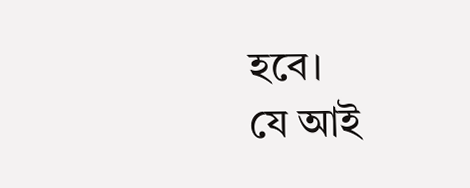হবে।
যে আই